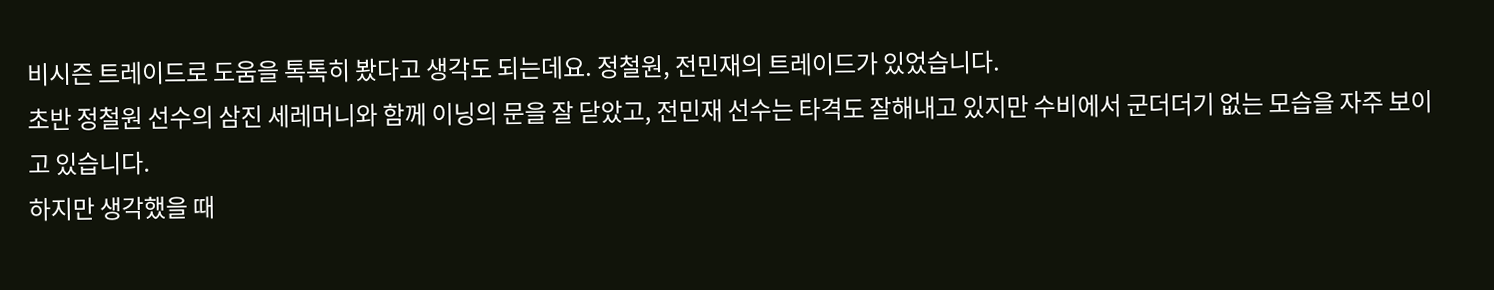비시즌 트레이드로 도움을 톡톡히 봤다고 생각도 되는데요. 정철원, 전민재의 트레이드가 있었습니다.
초반 정철원 선수의 삼진 세레머니와 함께 이닝의 문을 잘 닫았고, 전민재 선수는 타격도 잘해내고 있지만 수비에서 군더더기 없는 모습을 자주 보이고 있습니다.
하지만 생각했을 때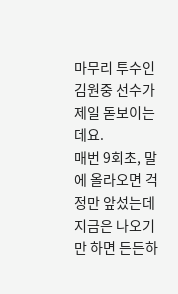마무리 투수인 김원중 선수가 제일 돋보이는 데요.
매번 9회초, 말에 올라오면 걱정만 앞섰는데 지금은 나오기만 하면 든든하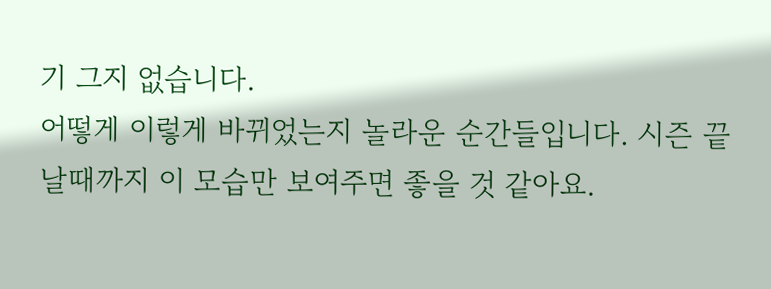기 그지 없습니다.
어떻게 이렇게 바뀌었는지 놀라운 순간들입니다. 시즌 끝날때까지 이 모습만 보여주면 좋을 것 같아요.